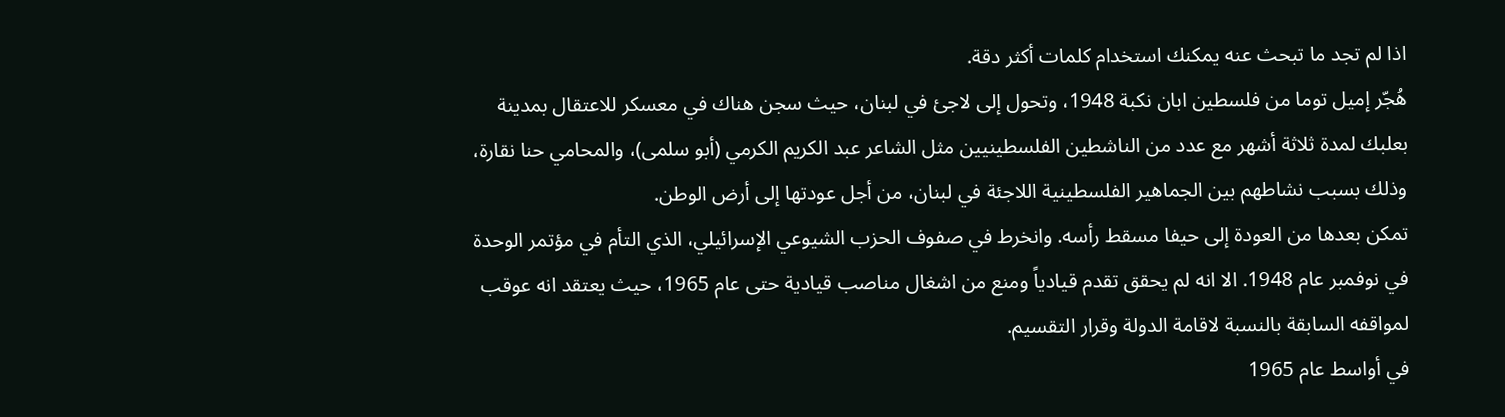اذا لم تجد ما تبحث عنه يمكنك استخدام كلمات أكثر دقة.
هُجّر إميل توما من فلسطين ابان نكبة 1948، وتحول إلى لاجئ في لبنان، حيث سجن هناك في معسكر للاعتقال بمدينة بعلبك لمدة ثلاثة أشهر مع عدد من الناشطين الفلسطينيين مثل الشاعر عبد الكريم الكرمي (أبو سلمى)، والمحامي حنا نقارة، وذلك بسبب نشاطهم بين الجماهير الفلسطينية اللاجئة في لبنان، من أجل عودتها إلى أرض الوطن.
تمكن بعدها من العودة إلى حيفا مسقط رأسه. وانخرط في صفوف الحزب الشيوعي الإسرائيلي، الذي التأم في مؤتمر الوحدة في نوفمبر عام 1948. الا انه لم يحقق تقدم قيادياً ومنع من اشغال مناصب قيادية حتى عام 1965، حيث يعتقد انه عوقب لمواقفه السابقة بالنسبة لاقامة الدولة وقرار التقسيم.
في أواسط عام 1965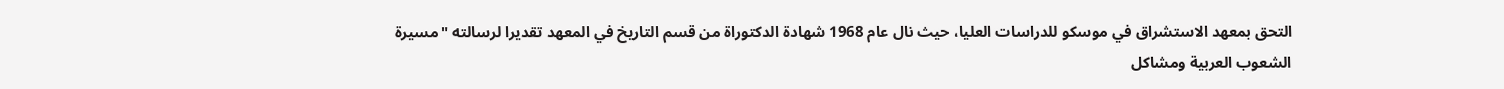التحق بمعهد الاستشراق في موسكو للدراسات العليا، حيث نال عام 1968 شهادة الدكتوراة من قسم التاريخ في المعهد تقديرا لرسالته "مسيرة الشعوب العربية ومشاكل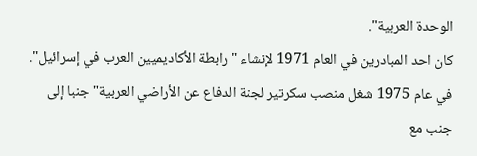الوحدة العربية".
كان احد المبادرين في العام 1971 لإنشاء "رابطة الأكاديميين العرب في إسرائيل". في عام 1975 شغل منصب سكرتير لجنة الدفاع عن الأراضي العربية" جنبا إلى جنب مع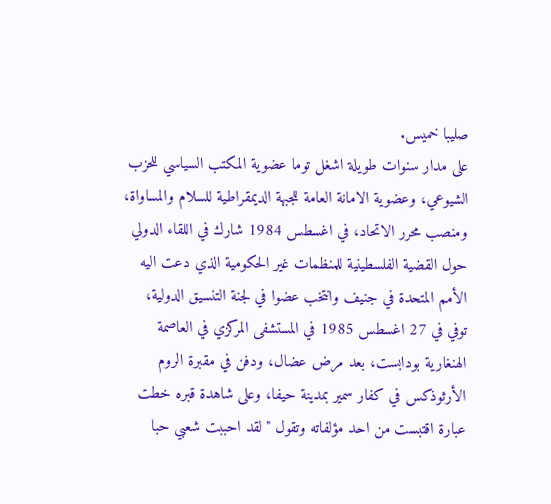صليبا خميس.
على مدار سنوات طويلة اشغل توما عضوية المكتب السياسي للحزب الشيوعي، وعضوية الامانة العامة للجبهة الديمقراطية للسلام والمساواة، ومنصب محرر الاتحاد، في اغسطس 1984 شارك في اللقاء الدولي حول القضية الفلسطينية للمنظمات غير الحكومية الذي دعت اليه الأمم المتحدة في جنيف وانتخب عضوا في لجنة التنسيق الدولية،
توفي في 27 اغسطس 1985 في المستشفى المركزي في العاصمة الهنغارية بودابست، بعد مرض عضال، ودفن في مقبرة الروم الأرثوذكس في كفار سمير بمدينة حيفا، وعلى شاهدة قبره خطت عبارة اقتبست من احد مؤلفاته وتقول "لقد احببت شعبي حبا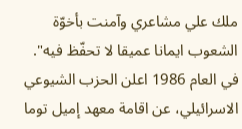ملك علي مشاعري وآمنت بأخوّة الشعوب ايمانا عميقا لا تحفّظ فيه".
في العام 1986 اعلن الحزب الشيوعي الاسرائيلي، عن اقامة معهد إميل توما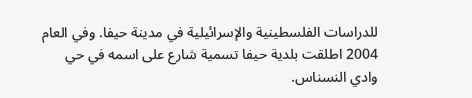للدراسات الفلسطينية والإسرائيلية في مدينة حيفا. وفي العام 2004 اطلقت بلدية حيفا تسمية شارع على اسمه في حي وادي النسناس.